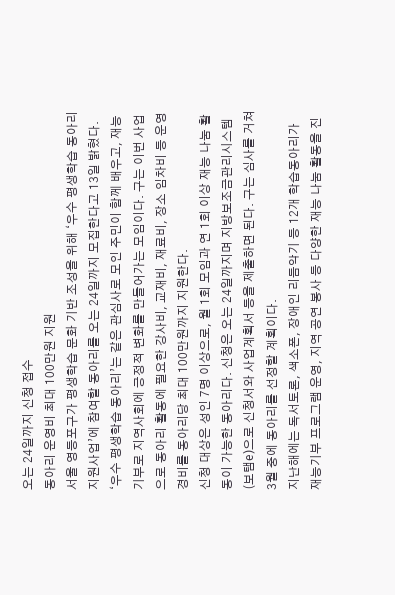오는 24일까지 신청 접수
동아리 운영비 최대 100만원 지원
서울 영등포구가 평생학습 문화 기반 조성을 위해 ‘우수 평생학습 동아리 지원사업’에 참여할 동아리를 오는 24일까지 모집한다고 13일 밝혔다.
‘우수 평생학습 동아리’는 같은 관심사로 모인 주민이 함께 배우고, 재능기부로 지역사회에 긍정적 변화를 만들어가는 모임이다. 구는 이번 사업으로 동아리 활동에 필요한 강사비, 교재비, 재료비, 장소 임차비 등 운영 경비를 동아리당 최대 100만원까지 지원한다.
신청 대상은 성인 7명 이상으로, 월 1회 모임과 연 1회 이상 재능 나눔 활동이 가능한 동아리다. 신청은 오는 24일까지며 지방보조금관리시스템(보탬e)으로 신청서와 사업계획서 등을 제출하면 된다. 구는 심사를 거쳐 3월 중에 동아리를 선정할 계획이다.
지난해에는 독서토론, 색소폰, 장애인 리듬악기 등 12개 학습동아리가 재능기부 프로그램 운영, 지역 공연 봉사 등 다양한 재능 나눔 활동을 진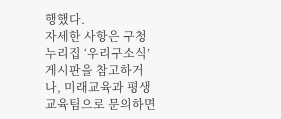행했다.
자세한 사항은 구청 누리집 ‘우리구소식’ 게시판을 참고하거나, 미래교육과 평생교육팀으로 문의하면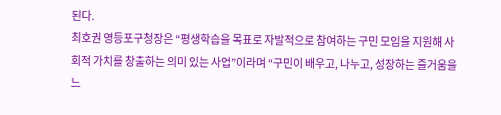된다.
최호권 영등포구청장은 “평생학습을 목표로 자발적으로 참여하는 구민 모임을 지원해 사회적 가치를 창출하는 의미 있는 사업”이라며 “구민이 배우고, 나누고, 성장하는 즐거움을 느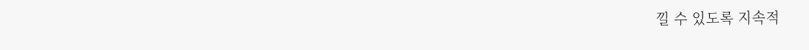낄 수 있도록 지속적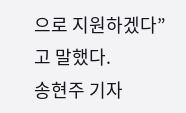으로 지원하겠다”고 말했다.
송현주 기자